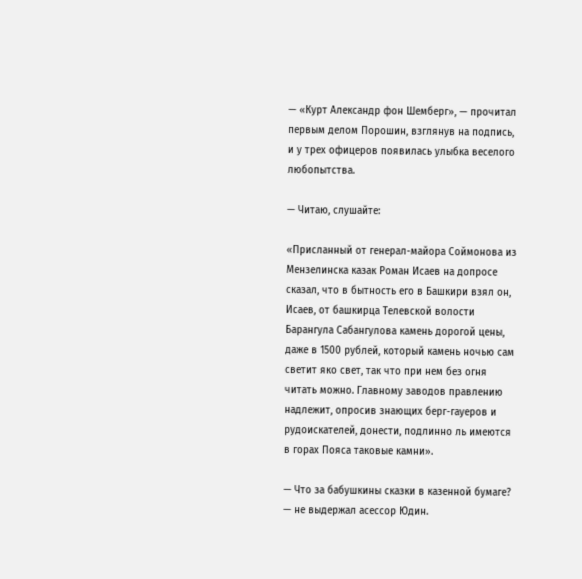— «Курт Александр фон Шемберг», — прочитал первым делом Порошин, взглянув на подпись, и у трех офицеров появилась улыбка веселого любопытства.

— Читаю, слушайте:

«Присланный от генерал-майора Соймонова из Мензелинска казак Роман Исаев на допросе сказал, что в бытность его в Башкири взял он, Исаев, от башкирца Телевской волости Барангула Сабангулова камень дорогой цены, даже в 1500 рублей, который камень ночью сам светит яко свет, так что при нем без огня читать можно. Главному заводов правлению надлежит, опросив знающих берг-гауеров и рудоискателей, донести, подлинно ль имеются в горах Пояса таковые камни».

— Что за бабушкины сказки в казенной бумаге? — не выдержал асессор Юдин.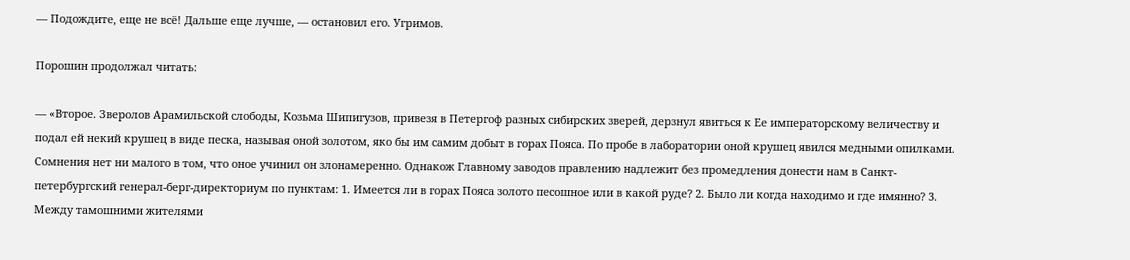— Подождите, еще не всё! Дальше еще лучше, — остановил его. Угримов.

Порошин продолжал читать:

— «Второе. Зверолов Арамильской слободы, Козьма Шипигузов, привезя в Петергоф разных сибирских зверей, дерзнул явиться к Ее императорскому величеству и подал ей некий крушец в виде песка, называя оной золотом, яко бы им самим добыт в горах Пояса. По пробе в лаборатории оной крушец явился медными опилками. Сомнения нет ни малого в том, что оное учинил он злонамеренно. Однакож Главному заводов правлению надлежит без промедления донести нам в Санкт-петербургский генерал-берг-директориум по пунктам: 1. Имеется ли в горах Пояса золото песошное или в какой руде? 2. Было ли когда находимо и где имянно? 3. Между тамошними жителями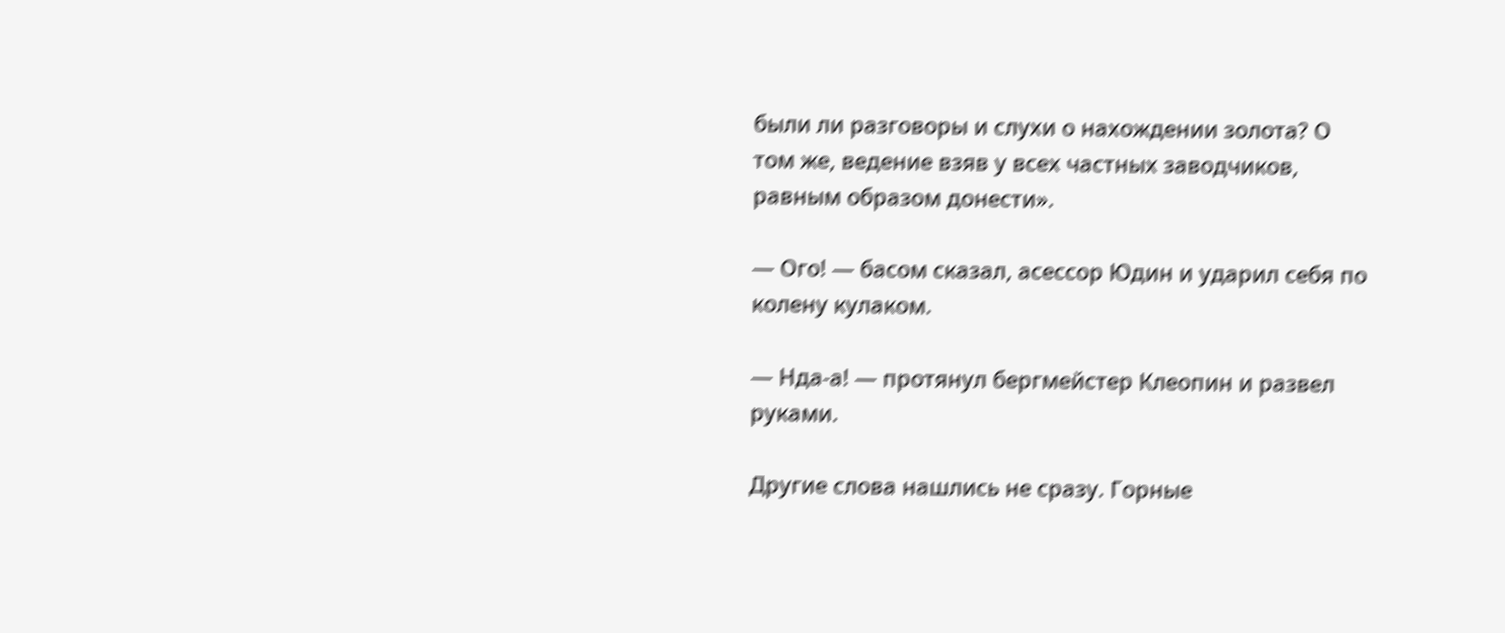были ли разговоры и слухи о нахождении золота? О том же, ведение взяв у всех частных заводчиков, равным образом донести».

— Ого! — басом сказал, асессор Юдин и ударил себя по колену кулаком.

— Нда-а! — протянул бергмейстер Клеопин и развел руками.

Другие слова нашлись не сразу. Горные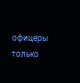офицеры только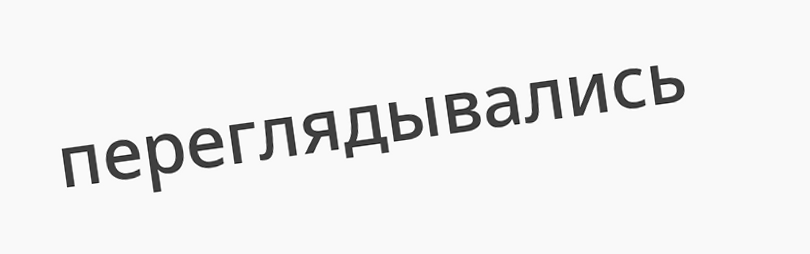переглядывались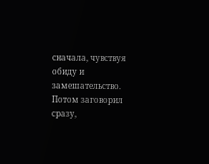сначала, чувствуя обиду и замешательство. Потом заговорил сразу,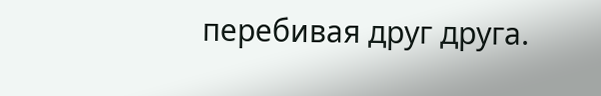перебивая друг друга.